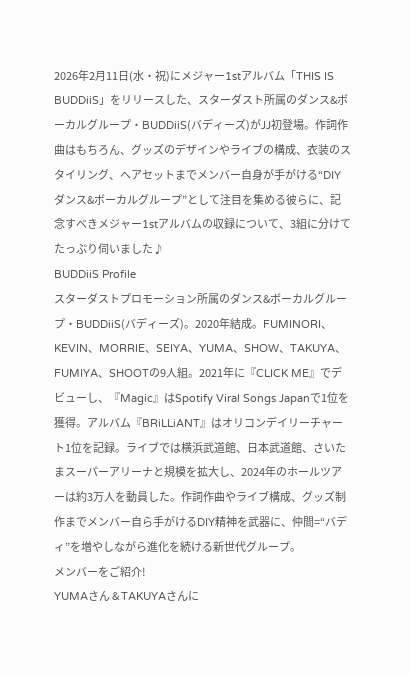2026年2月11日(水・祝)にメジャー1stアルバム「THIS IS BUDDiiS」をリリースした、スターダスト所属のダンス&ボーカルグループ・BUDDiiS(バディーズ)がJJ初登場。作詞作曲はもちろん、グッズのデザインやライブの構成、衣装のスタイリング、ヘアセットまでメンバー自身が手がける“DIYダンス&ボーカルグループ”として注目を集める彼らに、記念すべきメジャー1stアルバムの収録について、3組に分けてたっぷり伺いました♪
BUDDiiS Profile
スターダストプロモーション所属のダンス&ボーカルグループ・BUDDiiS(バディーズ)。2020年結成。FUMINORI、KEVIN、MORRIE、SEIYA、YUMA、SHOW、TAKUYA、FUMIYA、SHOOTの9人組。2021年に『CLICK ME』でデビューし、『Magic』はSpotify Viral Songs Japanで1位を獲得。アルバム『BRiLLiANT』はオリコンデイリーチャート1位を記録。ライブでは横浜武道館、日本武道館、さいたまスーパーアリーナと規模を拡大し、2024年のホールツアーは約3万人を動員した。作詞作曲やライブ構成、グッズ制作までメンバー自ら手がけるDIY精神を武器に、仲間=“バディ”を増やしながら進化を続ける新世代グループ。
メンバーをご紹介!
YUMAさん & TAKUYAさんに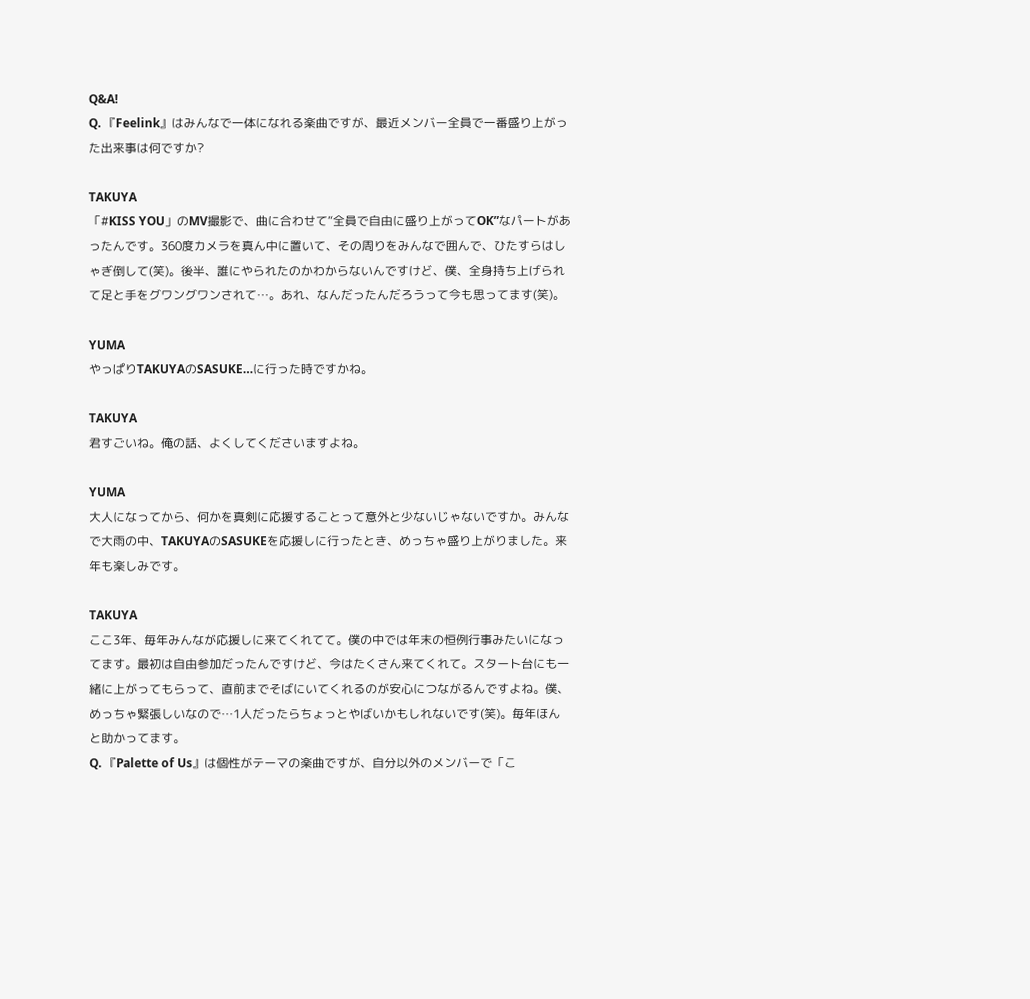Q&A!
Q. 『Feelink』はみんなで一体になれる楽曲ですが、最近メンバー全員で一番盛り上がった出来事は何ですか?

TAKUYA
「#KISS YOU」のMV撮影で、曲に合わせて“全員で自由に盛り上がってOK”なパートがあったんです。360度カメラを真ん中に置いて、その周りをみんなで囲んで、ひたすらはしゃぎ倒して(笑)。後半、誰にやられたのかわからないんですけど、僕、全身持ち上げられて足と手をグワングワンされて…。あれ、なんだったんだろうって今も思ってます(笑)。

YUMA
やっぱりTAKUYAのSASUKE…に行った時ですかね。

TAKUYA
君すごいね。俺の話、よくしてくださいますよね。

YUMA
大人になってから、何かを真剣に応援することって意外と少ないじゃないですか。みんなで大雨の中、TAKUYAのSASUKEを応援しに行ったとき、めっちゃ盛り上がりました。来年も楽しみです。

TAKUYA
ここ3年、毎年みんなが応援しに来てくれてて。僕の中では年末の恒例行事みたいになってます。最初は自由参加だったんですけど、今はたくさん来てくれて。スタート台にも一緒に上がってもらって、直前までそばにいてくれるのが安心につながるんですよね。僕、めっちゃ緊張しいなので…1人だったらちょっとやばいかもしれないです(笑)。毎年ほんと助かってます。
Q. 『Palette of Us』は個性がテーマの楽曲ですが、自分以外のメンバーで「こ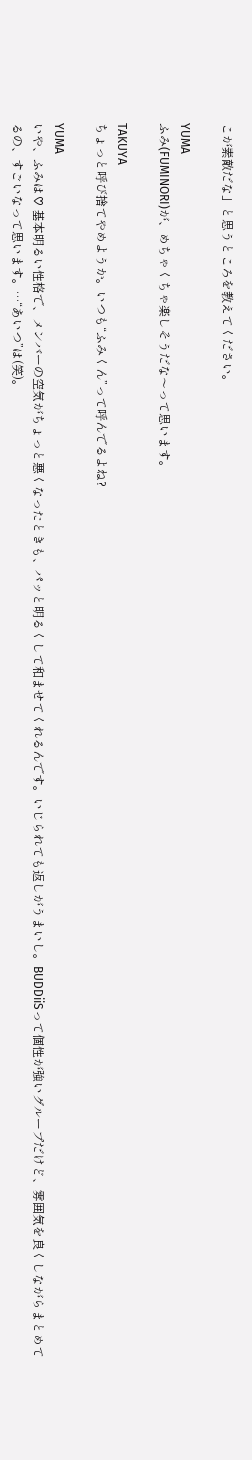こが素敵だな」と思うところを教えてください。

YUMA
ふみ(FUMINORI)が、めちゃくちゃ楽しそうだな〜って思います。

TAKUYA
ちょっと呼び捨てやめようか。いつも“ふみくん”って呼んでるよね?

YUMA
いや、ふみは♡ 基本明るい性格で、メンバーの空気がちょっと悪くなったときも、パッと明るくして和ませてくれるんです。いじられても返しがうまいし。BUDDiiSって個性が強いグループだけど、雰囲気を良くしながらまとめてるの、すごいなって思います。…“あいつ”は(笑)。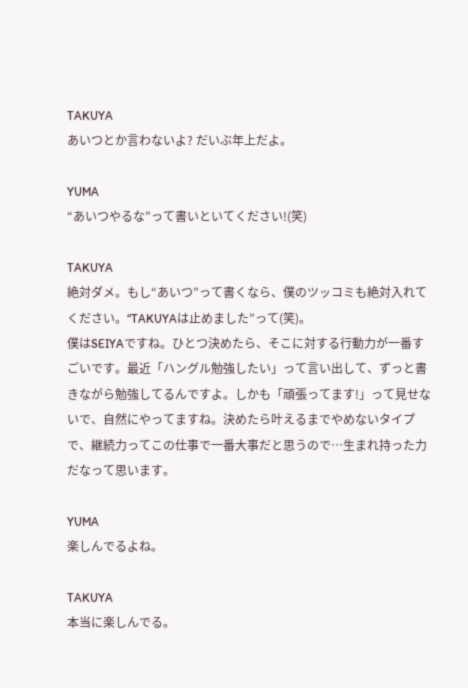TAKUYA
あいつとか言わないよ? だいぶ年上だよ。

YUMA
“あいつやるな”って書いといてください!(笑)

TAKUYA
絶対ダメ。もし“あいつ”って書くなら、僕のツッコミも絶対入れてください。“TAKUYAは止めました”って(笑)。
僕はSEIYAですね。ひとつ決めたら、そこに対する行動力が一番すごいです。最近「ハングル勉強したい」って言い出して、ずっと書きながら勉強してるんですよ。しかも「頑張ってます!」って見せないで、自然にやってますね。決めたら叶えるまでやめないタイプで、継続力ってこの仕事で一番大事だと思うので…生まれ持った力だなって思います。

YUMA
楽しんでるよね。

TAKUYA
本当に楽しんでる。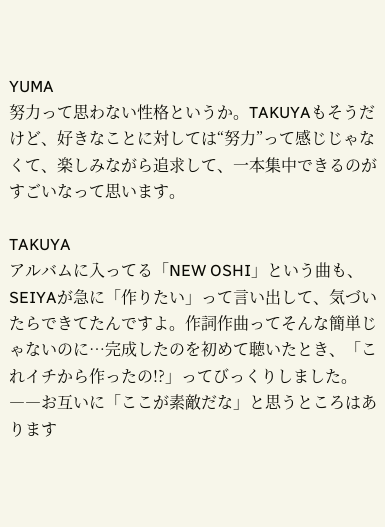YUMA
努力って思わない性格というか。TAKUYAもそうだけど、好きなことに対しては“努力”って感じじゃなくて、楽しみながら追求して、一本集中できるのがすごいなって思います。

TAKUYA
アルバムに入ってる「NEW OSHI」という曲も、SEIYAが急に「作りたい」って言い出して、気づいたらできてたんですよ。作詞作曲ってそんな簡単じゃないのに…完成したのを初めて聴いたとき、「これイチから作ったの!?」ってびっくりしました。
――お互いに「ここが素敵だな」と思うところはあります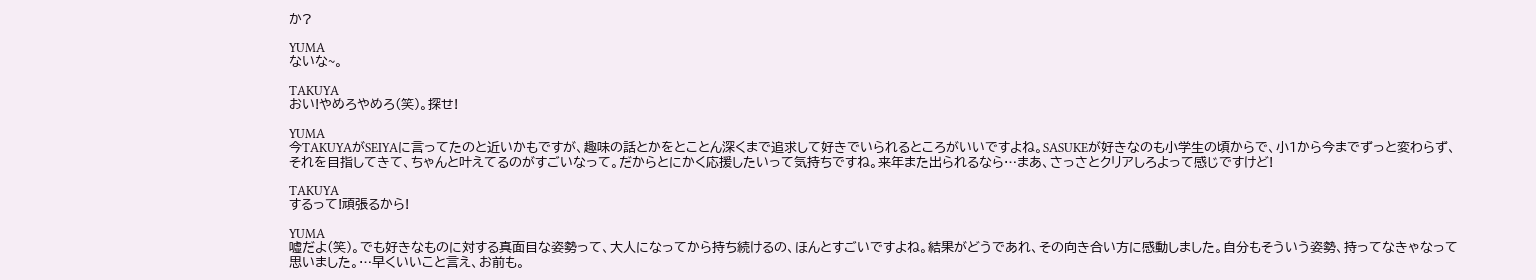か?

YUMA
ないな~。

TAKUYA
おい!やめろやめろ(笑)。探せ!

YUMA
今TAKUYAがSEIYAに言ってたのと近いかもですが、趣味の話とかをとことん深くまで追求して好きでいられるところがいいですよね。SASUKEが好きなのも小学生の頃からで、小1から今までずっと変わらず、それを目指してきて、ちゃんと叶えてるのがすごいなって。だからとにかく応援したいって気持ちですね。来年また出られるなら…まあ、さっさとクリアしろよって感じですけど!

TAKUYA
するって!頑張るから!

YUMA
嘘だよ(笑)。でも好きなものに対する真面目な姿勢って、大人になってから持ち続けるの、ほんとすごいですよね。結果がどうであれ、その向き合い方に感動しました。自分もそういう姿勢、持ってなきゃなって思いました。…早くいいこと言え、お前も。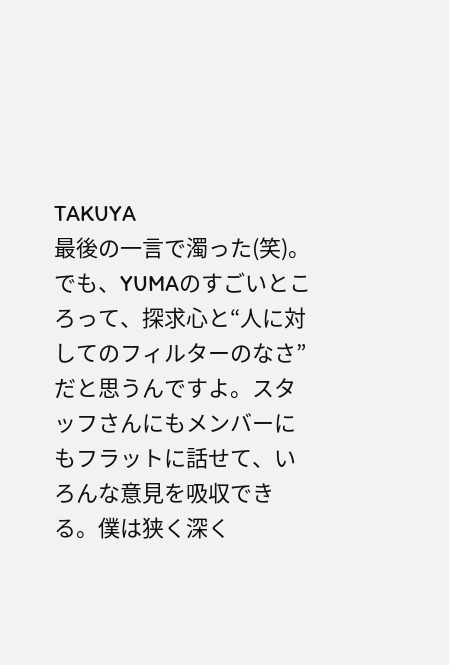TAKUYA
最後の一言で濁った(笑)。
でも、YUMAのすごいところって、探求心と“人に対してのフィルターのなさ”だと思うんですよ。スタッフさんにもメンバーにもフラットに話せて、いろんな意見を吸収できる。僕は狭く深く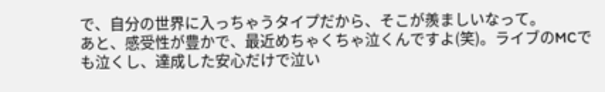で、自分の世界に入っちゃうタイプだから、そこが羨ましいなって。
あと、感受性が豊かで、最近めちゃくちゃ泣くんですよ(笑)。ライブのMCでも泣くし、達成した安心だけで泣い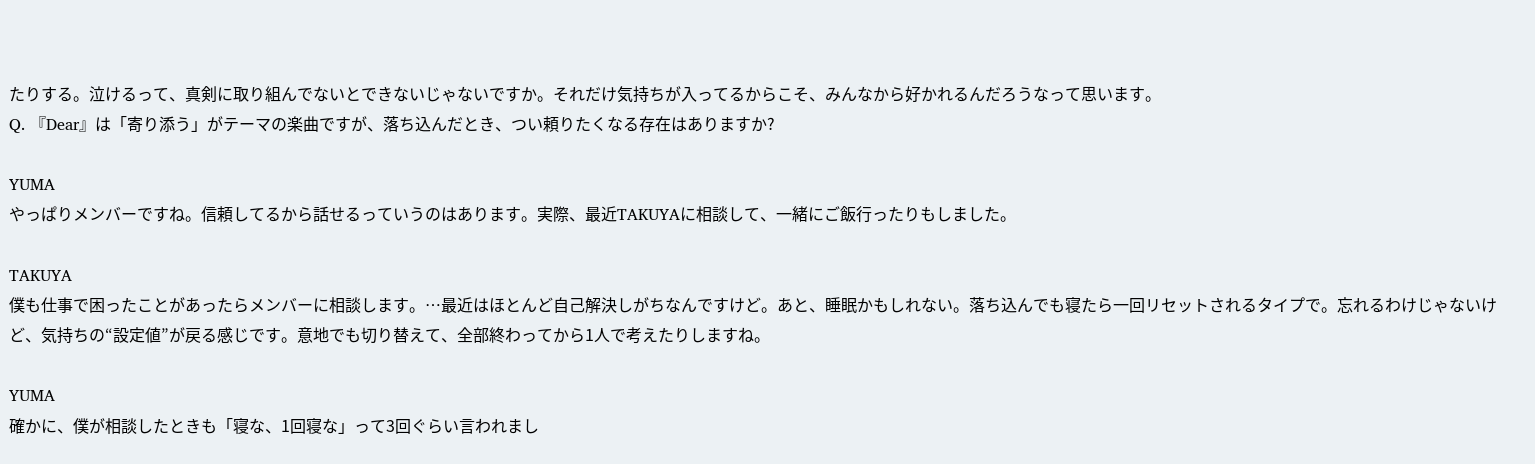たりする。泣けるって、真剣に取り組んでないとできないじゃないですか。それだけ気持ちが入ってるからこそ、みんなから好かれるんだろうなって思います。
Q. 『Dear』は「寄り添う」がテーマの楽曲ですが、落ち込んだとき、つい頼りたくなる存在はありますか?

YUMA
やっぱりメンバーですね。信頼してるから話せるっていうのはあります。実際、最近TAKUYAに相談して、一緒にご飯行ったりもしました。

TAKUYA
僕も仕事で困ったことがあったらメンバーに相談します。…最近はほとんど自己解決しがちなんですけど。あと、睡眠かもしれない。落ち込んでも寝たら一回リセットされるタイプで。忘れるわけじゃないけど、気持ちの“設定値”が戻る感じです。意地でも切り替えて、全部終わってから1人で考えたりしますね。

YUMA
確かに、僕が相談したときも「寝な、1回寝な」って3回ぐらい言われまし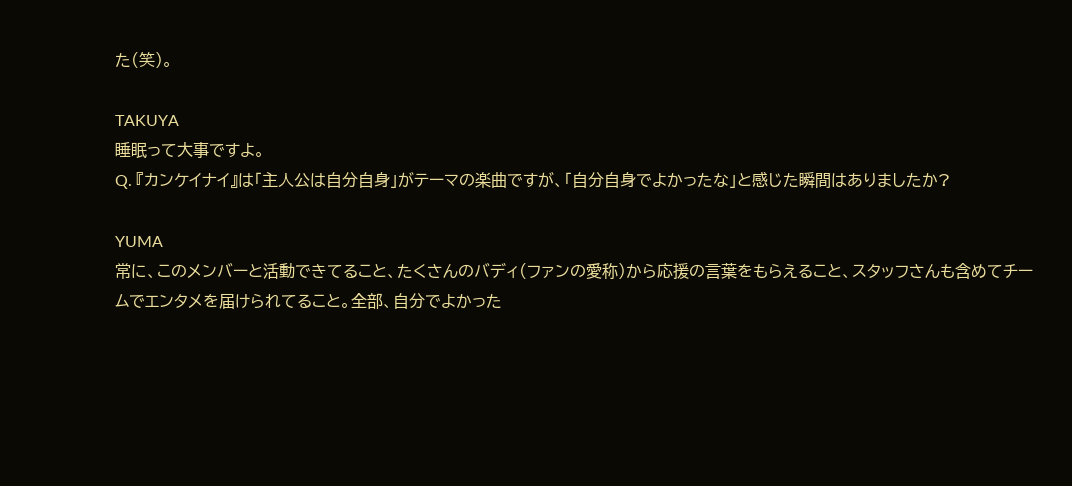た(笑)。

TAKUYA
睡眠って大事ですよ。
Q. 『カンケイナイ』は「主人公は自分自身」がテーマの楽曲ですが、「自分自身でよかったな」と感じた瞬間はありましたか?

YUMA
常に、このメンバーと活動できてること、たくさんのバディ(ファンの愛称)から応援の言葉をもらえること、スタッフさんも含めてチームでエンタメを届けられてること。全部、自分でよかった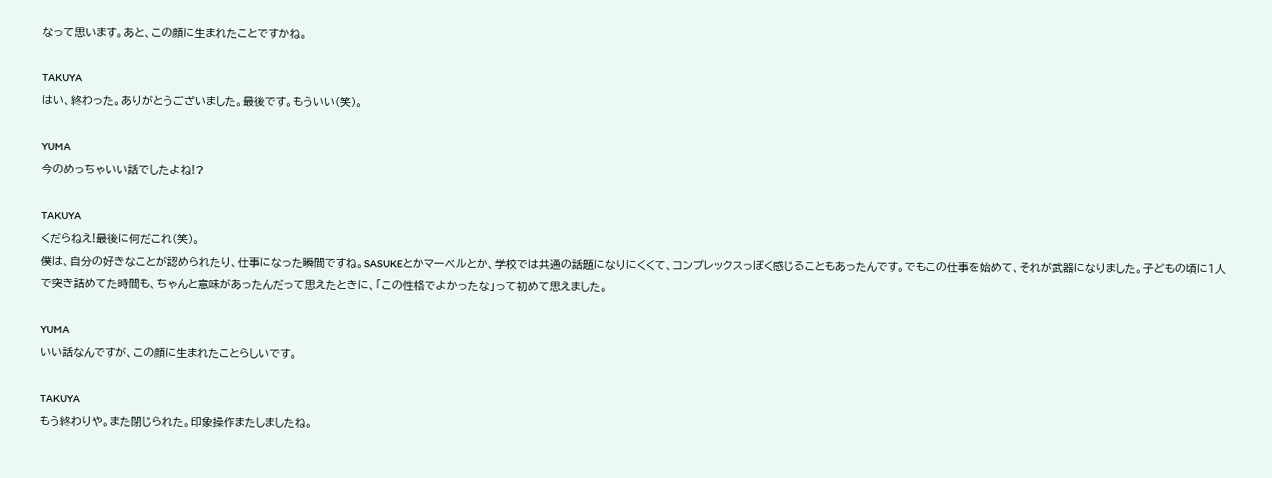なって思います。あと、この顔に生まれたことですかね。

TAKUYA
はい、終わった。ありがとうございました。最後です。もういい(笑)。

YUMA
今のめっちゃいい話でしたよね!?

TAKUYA
くだらねえ!最後に何だこれ(笑)。
僕は、自分の好きなことが認められたり、仕事になった瞬間ですね。SASUKEとかマーベルとか、学校では共通の話題になりにくくて、コンプレックスっぽく感じることもあったんです。でもこの仕事を始めて、それが武器になりました。子どもの頃に1人で突き詰めてた時間も、ちゃんと意味があったんだって思えたときに、「この性格でよかったな」って初めて思えました。

YUMA
いい話なんですが、この顔に生まれたことらしいです。

TAKUYA
もう終わりや。また閉じられた。印象操作またしましたね。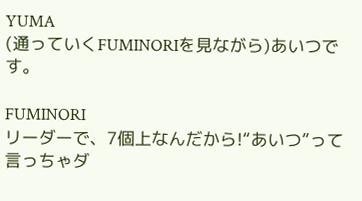YUMA
(通っていくFUMINORIを見ながら)あいつです。

FUMINORI
リーダーで、7個上なんだから!“あいつ”って言っちゃダ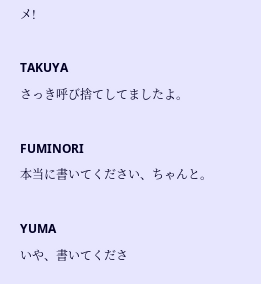メ!

TAKUYA
さっき呼び捨てしてましたよ。

FUMINORI
本当に書いてください、ちゃんと。

YUMA
いや、書いてくださ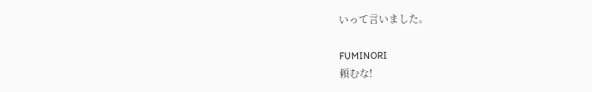いって言いました。

FUMINORI
頼むな!